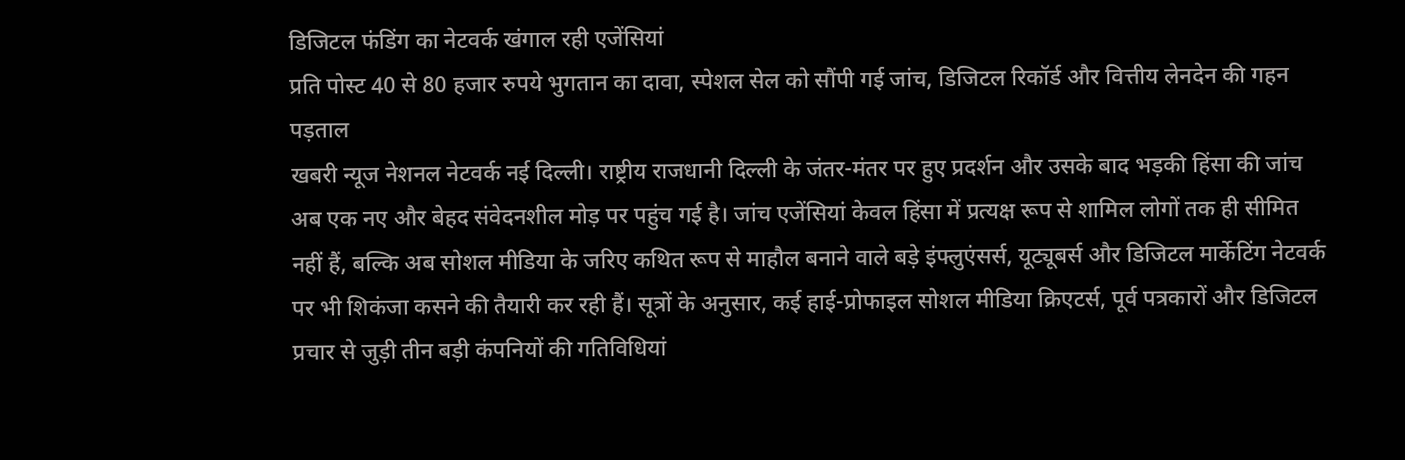डिजिटल फंडिंग का नेटवर्क खंगाल रही एजेंसियां
प्रति पोस्ट 40 से 80 हजार रुपये भुगतान का दावा, स्पेशल सेल को सौंपी गई जांच, डिजिटल रिकॉर्ड और वित्तीय लेनदेन की गहन पड़ताल
खबरी न्यूज नेशनल नेटवर्क नई दिल्ली। राष्ट्रीय राजधानी दिल्ली के जंतर-मंतर पर हुए प्रदर्शन और उसके बाद भड़की हिंसा की जांच अब एक नए और बेहद संवेदनशील मोड़ पर पहुंच गई है। जांच एजेंसियां केवल हिंसा में प्रत्यक्ष रूप से शामिल लोगों तक ही सीमित नहीं हैं, बल्कि अब सोशल मीडिया के जरिए कथित रूप से माहौल बनाने वाले बड़े इंफ्लुएंसर्स, यूट्यूबर्स और डिजिटल मार्केटिंग नेटवर्क पर भी शिकंजा कसने की तैयारी कर रही हैं। सूत्रों के अनुसार, कई हाई-प्रोफाइल सोशल मीडिया क्रिएटर्स, पूर्व पत्रकारों और डिजिटल प्रचार से जुड़ी तीन बड़ी कंपनियों की गतिविधियां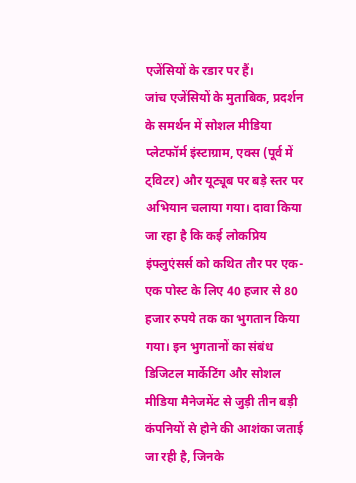एजेंसियों के रडार पर हैं।
जांच एजेंसियों के मुताबिक, प्रदर्शन के समर्थन में सोशल मीडिया प्लेटफॉर्म इंस्टाग्राम, एक्स (पूर्व में ट्विटर) और यूट्यूब पर बड़े स्तर पर अभियान चलाया गया। दावा किया जा रहा है कि कई लोकप्रिय इंफ्लुएंसर्स को कथित तौर पर एक-एक पोस्ट के लिए 40 हजार से 80 हजार रुपये तक का भुगतान किया गया। इन भुगतानों का संबंध डिजिटल मार्केटिंग और सोशल मीडिया मैनेजमेंट से जुड़ी तीन बड़ी कंपनियों से होने की आशंका जताई जा रही है, जिनके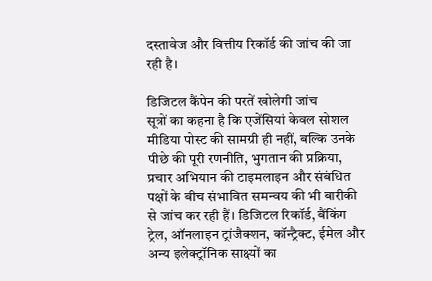दस्तावेज और वित्तीय रिकॉर्ड की जांच की जा रही है।

डिजिटल कैंपेन की परतें खोलेगी जांच
सूत्रों का कहना है कि एजेंसियां केवल सोशल मीडिया पोस्ट की सामग्री ही नहीं, बल्कि उनके पीछे की पूरी रणनीति, भुगतान की प्रक्रिया, प्रचार अभियान की टाइमलाइन और संबंधित पक्षों के बीच संभावित समन्वय की भी बारीकी से जांच कर रही हैं। डिजिटल रिकॉर्ड, बैंकिंग ट्रेल, ऑनलाइन ट्रांजैक्शन, कॉन्ट्रैक्ट, ईमेल और अन्य इलेक्ट्रॉनिक साक्ष्यों का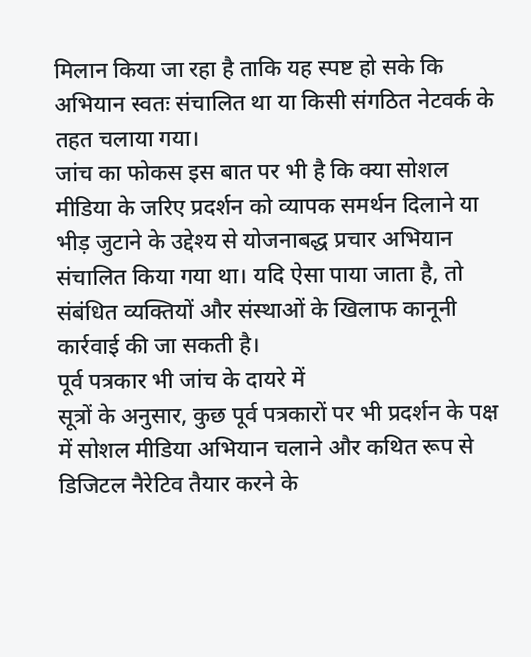मिलान किया जा रहा है ताकि यह स्पष्ट हो सके कि अभियान स्वतः संचालित था या किसी संगठित नेटवर्क के तहत चलाया गया।
जांच का फोकस इस बात पर भी है कि क्या सोशल मीडिया के जरिए प्रदर्शन को व्यापक समर्थन दिलाने या भीड़ जुटाने के उद्देश्य से योजनाबद्ध प्रचार अभियान संचालित किया गया था। यदि ऐसा पाया जाता है, तो संबंधित व्यक्तियों और संस्थाओं के खिलाफ कानूनी कार्रवाई की जा सकती है।
पूर्व पत्रकार भी जांच के दायरे में
सूत्रों के अनुसार, कुछ पूर्व पत्रकारों पर भी प्रदर्शन के पक्ष में सोशल मीडिया अभियान चलाने और कथित रूप से डिजिटल नैरेटिव तैयार करने के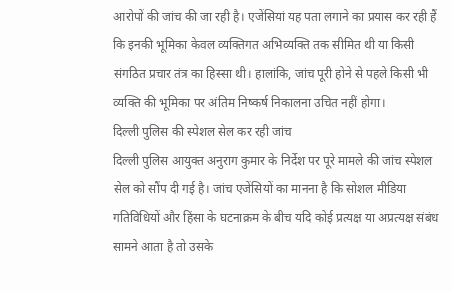आरोपों की जांच की जा रही है। एजेंसियां यह पता लगाने का प्रयास कर रही हैं कि इनकी भूमिका केवल व्यक्तिगत अभिव्यक्ति तक सीमित थी या किसी संगठित प्रचार तंत्र का हिस्सा थी। हालांकि, जांच पूरी होने से पहले किसी भी व्यक्ति की भूमिका पर अंतिम निष्कर्ष निकालना उचित नहीं होगा।
दिल्ली पुलिस की स्पेशल सेल कर रही जांच
दिल्ली पुलिस आयुक्त अनुराग कुमार के निर्देश पर पूरे मामले की जांच स्पेशल सेल को सौंप दी गई है। जांच एजेंसियों का मानना है कि सोशल मीडिया गतिविधियों और हिंसा के घटनाक्रम के बीच यदि कोई प्रत्यक्ष या अप्रत्यक्ष संबंध सामने आता है तो उसके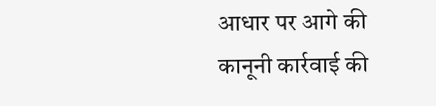आधार पर आगे की कानूनी कार्रवाई की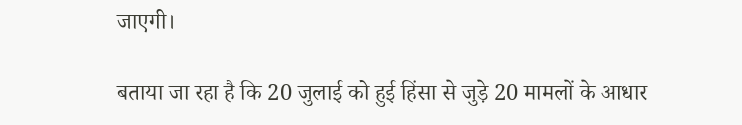जाएगी।

बताया जा रहा है कि 20 जुलाई को हुई हिंसा से जुड़े 20 मामलों के आधार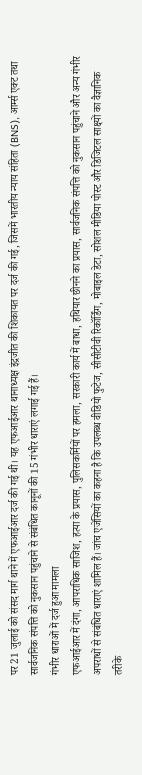पर 21 जुलाई को संसद मार्ग थाने में एफआईआर दर्ज की गई थी। यह एफआईआर थानाध्यक्ष इंद्रजीत की शिकायत पर दर्ज की गई, जिसमें भारतीय न्याय संहिता (BNS), आर्म्स एक्ट तथा सार्वजनिक संपत्ति को नुकसान पहुंचाने से संबंधित कानूनों की 15 गंभीर धाराएं लगाई गई हैं।
गंभीर धाराओं में दर्ज हुआ मामला
एफआईआर में दंगा, आपराधिक साजिश, हत्या के प्रयास, पुलिसकर्मियों पर हमला, सरकारी कार्य में बाधा, हथियार छीनने का प्रयास, सार्वजनिक संपत्ति को नुकसान पहुंचाने और अन्य गंभीर अपराधों से संबंधित धाराएं शामिल हैं। जांच एजेंसियों का कहना है कि उपलब्ध वीडियो फुटेज, सीसीटीवी रिकॉर्डिंग, मोबाइल डेटा, सोशल मीडिया पोस्ट और डिजिटल साक्ष्यों का वैज्ञानिक तरीके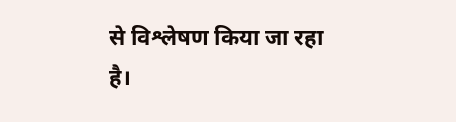से विश्लेषण किया जा रहा है।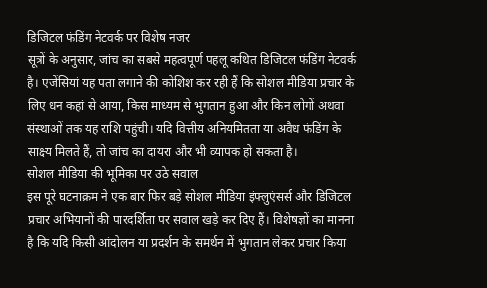डिजिटल फंडिंग नेटवर्क पर विशेष नजर
सूत्रों के अनुसार, जांच का सबसे महत्वपूर्ण पहलू कथित डिजिटल फंडिंग नेटवर्क है। एजेंसियां यह पता लगाने की कोशिश कर रही हैं कि सोशल मीडिया प्रचार के लिए धन कहां से आया, किस माध्यम से भुगतान हुआ और किन लोगों अथवा संस्थाओं तक यह राशि पहुंची। यदि वित्तीय अनियमितता या अवैध फंडिंग के साक्ष्य मिलते हैं, तो जांच का दायरा और भी व्यापक हो सकता है।
सोशल मीडिया की भूमिका पर उठे सवाल
इस पूरे घटनाक्रम ने एक बार फिर बड़े सोशल मीडिया इंफ्लुएंसर्स और डिजिटल प्रचार अभियानों की पारदर्शिता पर सवाल खड़े कर दिए हैं। विशेषज्ञों का मानना है कि यदि किसी आंदोलन या प्रदर्शन के समर्थन में भुगतान लेकर प्रचार किया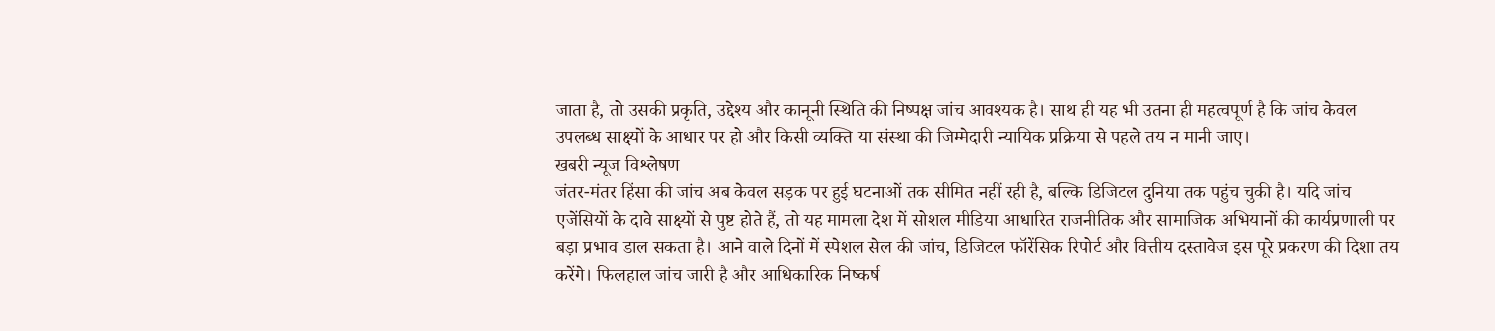जाता है, तो उसकी प्रकृति, उद्देश्य और कानूनी स्थिति की निष्पक्ष जांच आवश्यक है। साथ ही यह भी उतना ही महत्वपूर्ण है कि जांच केवल उपलब्ध साक्ष्यों के आधार पर हो और किसी व्यक्ति या संस्था की जिम्मेदारी न्यायिक प्रक्रिया से पहले तय न मानी जाए।
खबरी न्यूज विश्लेषण
जंतर-मंतर हिंसा की जांच अब केवल सड़क पर हुई घटनाओं तक सीमित नहीं रही है, बल्कि डिजिटल दुनिया तक पहुंच चुकी है। यदि जांच एजेंसियों के दावे साक्ष्यों से पुष्ट होते हैं, तो यह मामला देश में सोशल मीडिया आधारित राजनीतिक और सामाजिक अभियानों की कार्यप्रणाली पर बड़ा प्रभाव डाल सकता है। आने वाले दिनों में स्पेशल सेल की जांच, डिजिटल फॉरेंसिक रिपोर्ट और वित्तीय दस्तावेज इस पूरे प्रकरण की दिशा तय करेंगे। फिलहाल जांच जारी है और आधिकारिक निष्कर्ष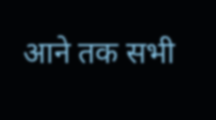आने तक सभी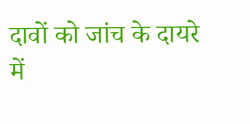दावों को जांच के दायरे में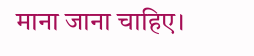माना जाना चाहिए।